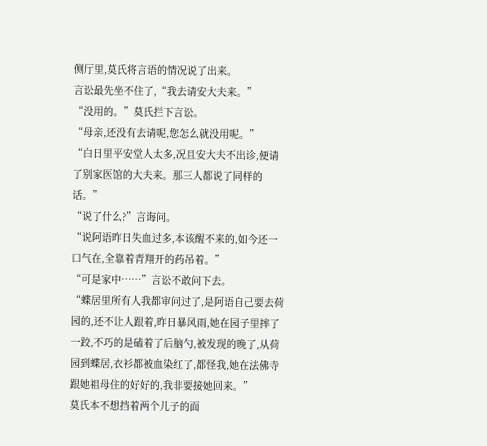侧厅里,莫氏将言语的情况说了出来。
言讼最先坐不住了,“我去请安大夫来。”
“没用的。”莫氏拦下言讼。
“母亲,还没有去请呢,您怎么就没用呢。”
“白日里平安堂人太多,况且安大夫不出诊,便请了别家医馆的大夫来。那三人都说了同样的话。”
“说了什么?”言诲问。
“说阿语昨日失血过多,本该醒不来的,如今还一口气在,全靠着青翔开的药吊着。”
“可是家中……”言讼不敢问下去。
“蝶居里所有人我都审问过了,是阿语自己要去荷园的,还不让人跟着,昨日暴风雨,她在园子里摔了一跤,不巧的是磕着了后脑勺,被发现的晚了,从荷园到蝶居,衣衫都被血染红了,都怪我,她在法佛寺跟她祖母住的好好的,我非要接她回来。”
莫氏本不想挡着两个儿子的面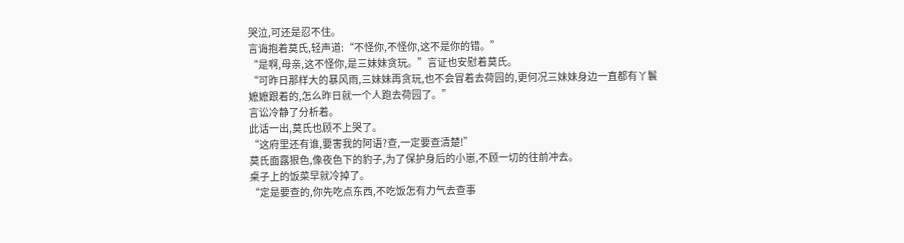哭泣,可还是忍不住。
言诲抱着莫氏,轻声道:“不怪你,不怪你,这不是你的错。”
“是啊,母亲,这不怪你,是三妹妹贪玩。”言证也安慰着莫氏。
“可昨日那样大的暴风雨,三妹妹再贪玩,也不会冒着去荷园的,更何况三妹妹身边一直都有丫鬟嬷嬷跟着的,怎么昨日就一个人跑去荷园了。”
言讼冷静了分析着。
此话一出,莫氏也顾不上哭了。
“这府里还有谁,要害我的阿语?查,一定要查清楚!”
莫氏面露狠色,像夜色下的豹子,为了保护身后的小崽,不顾一切的往前冲去。
桌子上的饭菜早就冷掉了。
“定是要查的,你先吃点东西,不吃饭怎有力气去查事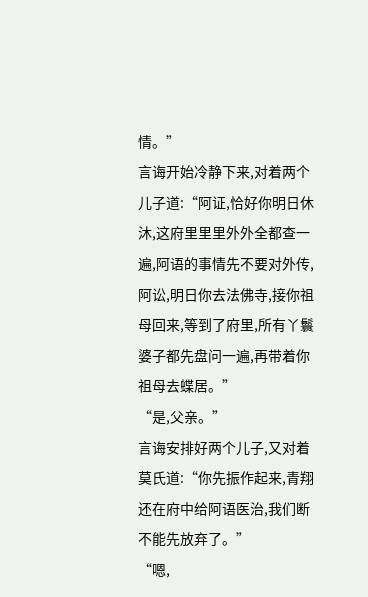情。”
言诲开始冷静下来,对着两个儿子道:“阿证,恰好你明日休沐,这府里里里外外全都查一遍,阿语的事情先不要对外传,阿讼,明日你去法佛寺,接你祖母回来,等到了府里,所有丫鬟婆子都先盘问一遍,再带着你祖母去蝶居。”
“是,父亲。”
言诲安排好两个儿子,又对着莫氏道:“你先振作起来,青翔还在府中给阿语医治,我们断不能先放弃了。”
“嗯,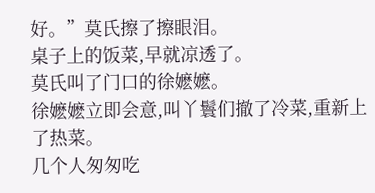好。”莫氏擦了擦眼泪。
桌子上的饭菜,早就凉透了。
莫氏叫了门口的徐嬷嬷。
徐嬷嬷立即会意,叫丫鬟们撤了冷菜,重新上了热菜。
几个人匆匆吃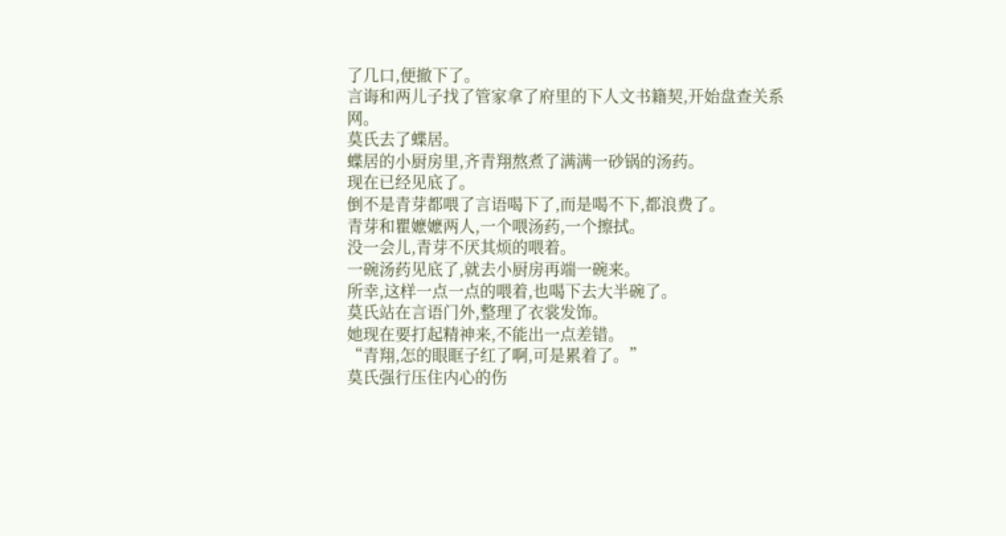了几口,便撤下了。
言诲和两儿子找了管家拿了府里的下人文书籍契,开始盘查关系网。
莫氏去了蝶居。
蝶居的小厨房里,齐青翔熬煮了满满一砂锅的汤药。
现在已经见底了。
倒不是青芽都喂了言语喝下了,而是喝不下,都浪费了。
青芽和瞿嬷嬷两人,一个喂汤药,一个擦拭。
没一会儿,青芽不厌其烦的喂着。
一碗汤药见底了,就去小厨房再端一碗来。
所幸,这样一点一点的喂着,也喝下去大半碗了。
莫氏站在言语门外,整理了衣裳发饰。
她现在要打起精神来,不能出一点差错。
“青翔,怎的眼眶子红了啊,可是累着了。”
莫氏强行压住内心的伤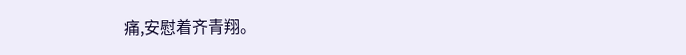痛,安慰着齐青翔。